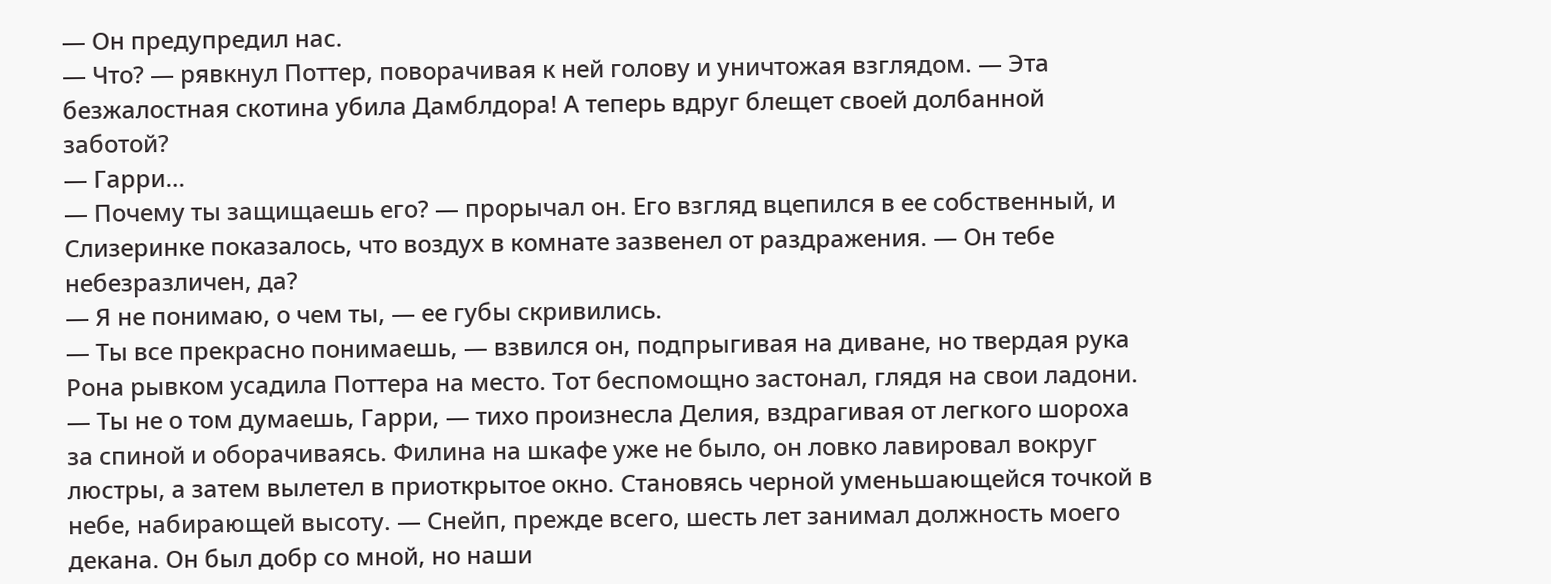— Он предупредил нас.
— Что? — рявкнул Поттер, поворачивая к ней голову и уничтожая взглядом. — Эта безжалостная скотина убила Дамблдора! А теперь вдруг блещет своей долбанной заботой?
— Гарри…
— Почему ты защищаешь его? — прорычал он. Его взгляд вцепился в ее собственный, и Слизеринке показалось, что воздух в комнате зазвенел от раздражения. — Он тебе небезразличен, да?
— Я не понимаю, о чем ты, — ее губы скривились.
— Ты все прекрасно понимаешь, — взвился он, подпрыгивая на диване, но твердая рука Рона рывком усадила Поттера на место. Тот беспомощно застонал, глядя на свои ладони.
— Ты не о том думаешь, Гарри, — тихо произнесла Делия, вздрагивая от легкого шороха за спиной и оборачиваясь. Филина на шкафе уже не было, он ловко лавировал вокруг люстры, а затем вылетел в приоткрытое окно. Становясь черной уменьшающейся точкой в небе, набирающей высоту. — Снейп, прежде всего, шесть лет занимал должность моего декана. Он был добр со мной, но наши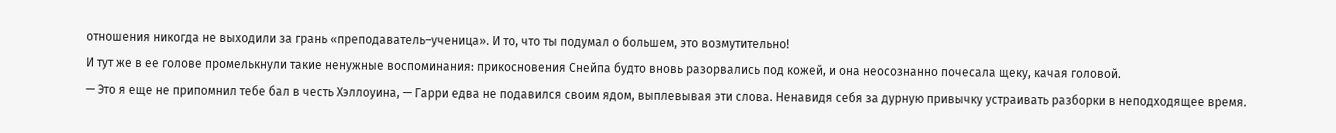отношения никогда не выходили за грань «преподаватель–ученица». И то, что ты подумал о большем, это возмутительно!
И тут же в ее голове промелькнули такие ненужные воспоминания: прикосновения Снейпа будто вновь разорвались под кожей, и она неосознанно почесала щеку, качая головой.
— Это я еще не припомнил тебе бал в честь Хэллоуина, — Гарри едва не подавился своим ядом, выплевывая эти слова. Ненавидя себя за дурную привычку устраивать разборки в неподходящее время.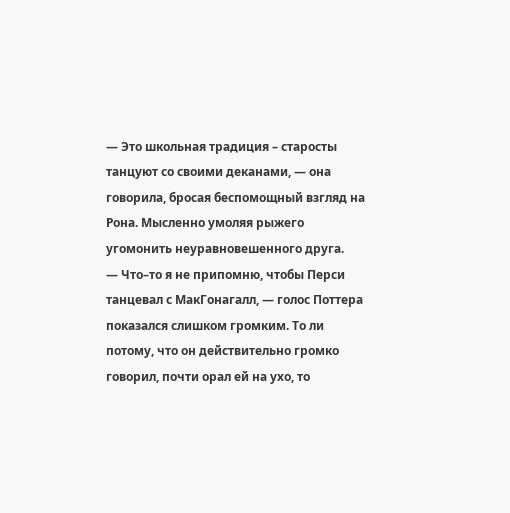— Это школьная традиция – старосты танцуют со своими деканами, — она говорила, бросая беспомощный взгляд на Рона. Мысленно умоляя рыжего угомонить неуравновешенного друга.
— Что–то я не припомню, чтобы Перси танцевал с МакГонагалл, — голос Поттера показался слишком громким. То ли потому, что он действительно громко говорил, почти орал ей на ухо, то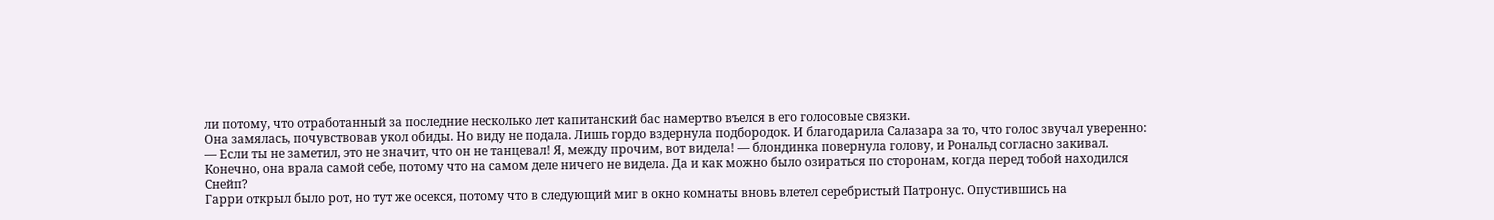ли потому, что отработанный за последние несколько лет капитанский бас намертво въелся в его голосовые связки.
Она замялась, почувствовав укол обиды. Но виду не подала. Лишь гордо вздернула подбородок. И благодарила Салазара за то, что голос звучал уверенно:
— Если ты не заметил, это не значит, что он не танцевал! Я, между прочим, вот видела! — блондинка повернула голову, и Рональд согласно закивал. Конечно, она врала самой себе, потому что на самом деле ничего не видела. Да и как можно было озираться по сторонам, когда перед тобой находился Снейп?
Гарри открыл было рот, но тут же осекся, потому что в следующий миг в окно комнаты вновь влетел серебристый Патронус. Опустившись на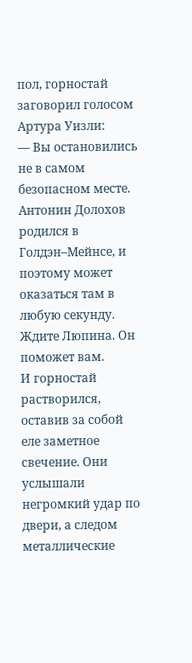пол, горностай заговорил голосом Артура Уизли:
— Вы остановились не в самом безопасном месте. Антонин Долохов родился в Голдэн–Мейнсе, и поэтому может оказаться там в любую секунду. Ждите Люпина. Он поможет вам.
И горностай растворился, оставив за собой еле заметное свечение. Они услышали негромкий удар по двери, а следом металлические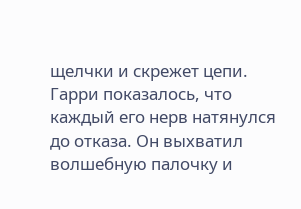щелчки и скрежет цепи.
Гарри показалось, что каждый его нерв натянулся до отказа. Он выхватил волшебную палочку и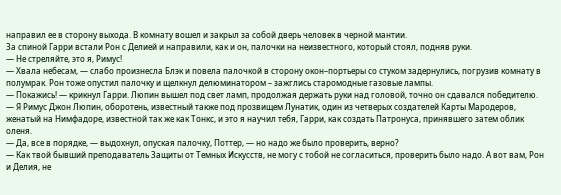направил ее в сторону выхода. В комнату вошел и закрыл за собой дверь человек в черной мантии.
За спиной Гарри встали Рон с Делией и направили, как и он, палочки на неизвестного, который стоял, подняв руки.
— Не стреляйте, это я, Римус!
— Хвала небесам, — слабо произнесла Блэк и повела палочкой в сторону окон–портьеры со стуком задернулись, погрузив комнату в полумрак. Рон тоже опустил палочку и щелкнул делюминатором – зажглись старомодные газовые лампы.
— Покажись! — крикнул Гарри. Люпин вышел под свет ламп, продолжая держать руки над головой, точно он сдавался победителю.
— Я Римус Джон Люпин, оборотень, известный также под прозвищем Лунатик, один из четверых создателей Карты Мародеров, женатый на Нимфадоре, известной так же как Тонкс, и это я научил тебя, Гарри, как создать Патронуса, принявшего затем облик оленя.
— Да, все в порядке, — выдохнул, опуская палочку, Поттер, — но надо же было проверить, верно?
— Как твой бывший преподаватель Защиты от Темных Искусств, не могу с тобой не согласиться, проверить было надо. А вот вам, Рон и Делия, не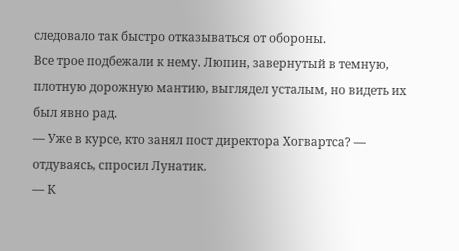следовало так быстро отказываться от обороны.
Все трое подбежали к нему. Люпин, завернутый в темную, плотную дорожную мантию, выглядел усталым, но видеть их был явно рад.
— Уже в курсе, кто занял пост директора Хогвартса? — отдуваясь, спросил Лунатик.
— К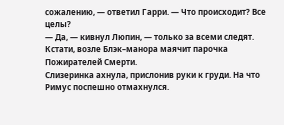сожалению, — ответил Гарри. — Что происходит? Все целы?
— Да, — кивнул Люпин, — только за всеми следят. Кстати, возле Блэк–манора маячит парочка Пожирателей Смерти.
Слизеринка ахнула, прислонив руки к груди. На что Римус поспешно отмахнулся.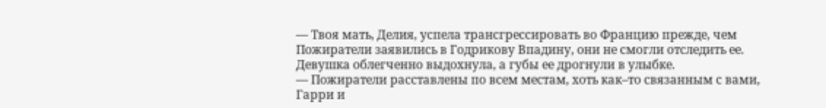— Твоя мать, Делия, успела трансгрессировать во Францию прежде, чем Пожиратели заявились в Годрикову Впадину, они не смогли отследить ее.
Девушка облегченно выдохнула, а губы ее дрогнули в улыбке.
— Пожиратели расставлены по всем местам, хоть как–то связанным с вами, Гарри и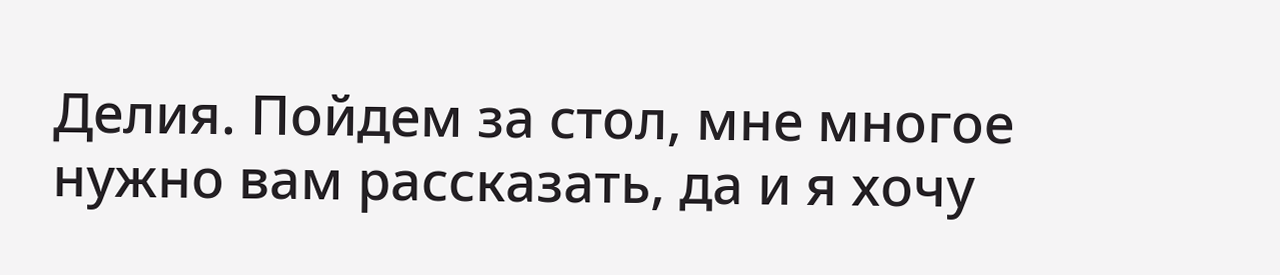Делия. Пойдем за стол, мне многое нужно вам рассказать, да и я хочу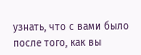узнать, что с вами было после того, как вы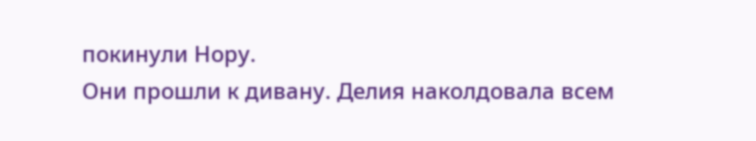покинули Нору.
Они прошли к дивану. Делия наколдовала всем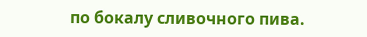по бокалу сливочного пива.